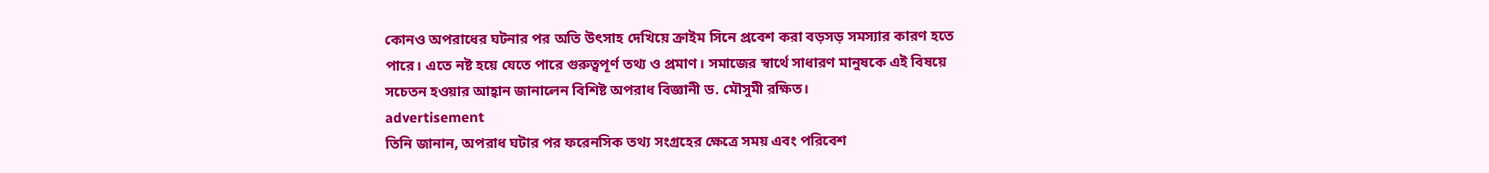কোনও অপরাধের ঘটনার পর অতি উৎসাহ দেখিয়ে ক্রাইম সিনে প্রবেশ করা বড়সড় সমস্যার কারণ হতে পারে। এতে নষ্ট হয়ে যেতে পারে গুরুত্বপূর্ণ তথ্য ও প্রমাণ। সমাজের স্বার্থে সাধারণ মানুষকে এই বিষয়ে সচেতন হওয়ার আহ্বান জানালেন বিশিষ্ট অপরাধ বিজ্ঞানী ড. মৌসুমী রক্ষিত।
advertisement
তিনি জানান, অপরাধ ঘটার পর ফরেনসিক তথ্য সংগ্রহের ক্ষেত্রে সময় এবং পরিবেশ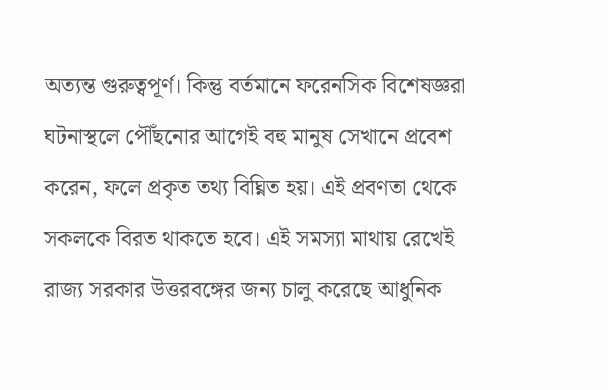অত্যন্ত গুরুত্বপূর্ণ। কিন্তু বর্তমানে ফরেনসিক বিশেষজ্ঞরা ঘটনাস্থলে পৌঁছনোর আগেই বহু মানুষ সেখানে প্রবেশ করেন, ফলে প্রকৃত তথ্য বিঘ্নিত হয়। এই প্রবণতা থেকে সকলকে বিরত থাকতে হবে। এই সমস্যা মাথায় রেখেই রাজ্য সরকার উত্তরবঙ্গের জন্য চালু করেছে আধুনিক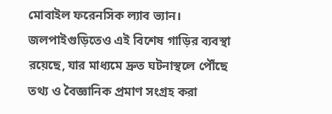মোবাইল ফরেনসিক ল্যাব ভ্যান।
জলপাইগুড়িতেও এই বিশেষ গাড়ির ব্যবস্থা রয়েছে, যার মাধ্যমে দ্রুত ঘটনাস্থলে পৌঁছে তথ্য ও বৈজ্ঞানিক প্রমাণ সংগ্রহ করা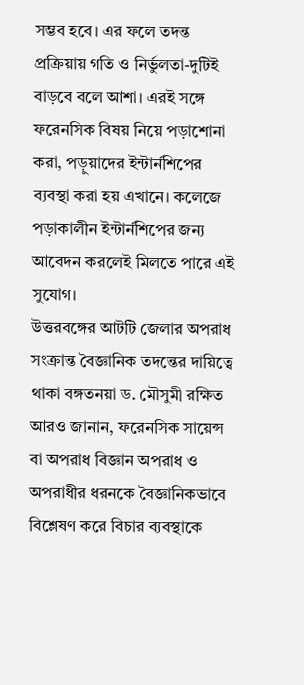সম্ভব হবে। এর ফলে তদন্ত প্রক্রিয়ায় গতি ও নির্ভুলতা-দুটিই বাড়বে বলে আশা। এরই সঙ্গে ফরেনসিক বিষয় নিয়ে পড়াশোনা করা, পড়ুয়াদের ইন্টার্নশিপের ব্যবস্থা করা হয় এখানে। কলেজে পড়াকালীন ইন্টার্নশিপের জন্য আবেদন করলেই মিলতে পারে এই সুযোগ।
উত্তরবঙ্গের আটটি জেলার অপরাধ সংক্রান্ত বৈজ্ঞানিক তদন্তের দায়িত্বে থাকা বঙ্গতনয়া ড. মৌসুমী রক্ষিত আরও জানান, ফরেনসিক সায়েন্স বা অপরাধ বিজ্ঞান অপরাধ ও অপরাধীর ধরনকে বৈজ্ঞানিকভাবে বিশ্লেষণ করে বিচার ব্যবস্থাকে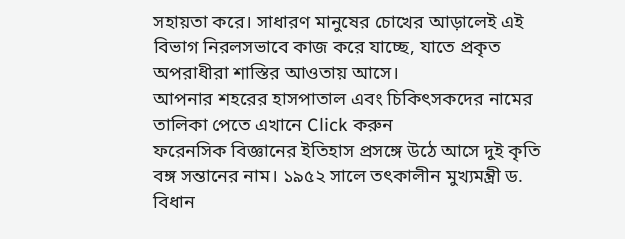সহায়তা করে। সাধারণ মানুষের চোখের আড়ালেই এই বিভাগ নিরলসভাবে কাজ করে যাচ্ছে, যাতে প্রকৃত অপরাধীরা শাস্তির আওতায় আসে।
আপনার শহরের হাসপাতাল এবং চিকিৎসকদের নামের তালিকা পেতে এখানে Click করুন
ফরেনসিক বিজ্ঞানের ইতিহাস প্রসঙ্গে উঠে আসে দুই কৃতি বঙ্গ সন্তানের নাম। ১৯৫২ সালে তৎকালীন মুখ্যমন্ত্রী ড. বিধান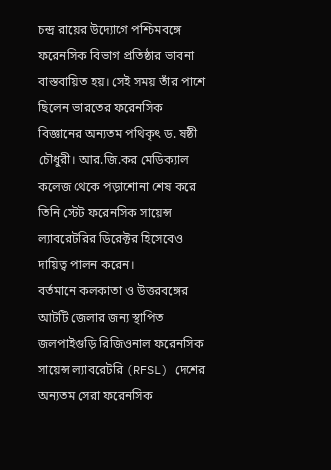চন্দ্র রায়ের উদ্যোগে পশ্চিমবঙ্গে ফরেনসিক বিভাগ প্রতিষ্ঠার ভাবনা বাস্তবায়িত হয়। সেই সময় তাঁর পাশে ছিলেন ভারতের ফরেনসিক বিজ্ঞানের অন্যতম পথিকৃৎ ড. ষষ্ঠী চৌধুরী। আর.জি.কর মেডিক্যাল কলেজ থেকে পড়াশোনা শেষ করে তিনি স্টেট ফরেনসিক সায়েন্স ল্যাবরেটরির ডিরেক্টর হিসেবেও দায়িত্ব পালন করেন।
বর্তমানে কলকাতা ও উত্তরবঙ্গের আটটি জেলার জন্য স্থাপিত জলপাইগুড়ি রিজিওনাল ফরেনসিক সায়েন্স ল্যাবরেটরি (RFSL) দেশের অন্যতম সেরা ফরেনসিক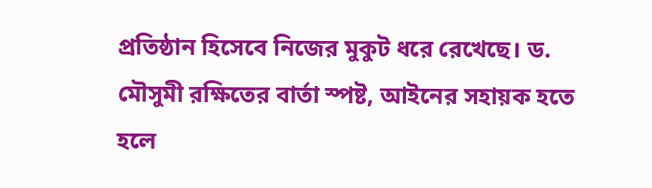প্রতিষ্ঠান হিসেবে নিজের মুকুট ধরে রেখেছে। ড. মৌসুমী রক্ষিতের বার্তা স্পষ্ট, আইনের সহায়ক হতে হলে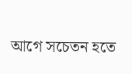আগে সচেতন হতে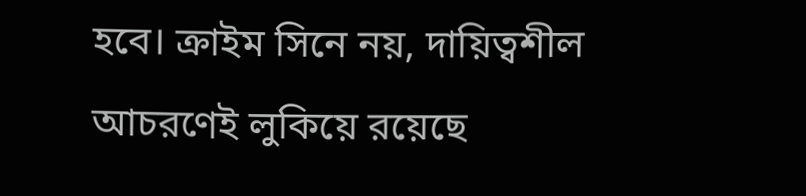হবে। ক্রাইম সিনে নয়, দায়িত্বশীল আচরণেই লুকিয়ে রয়েছে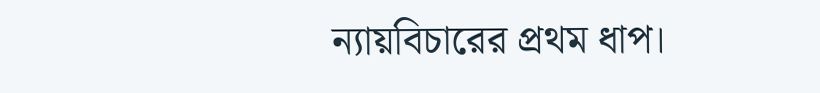ন্যায়বিচারের প্রথম ধাপ।